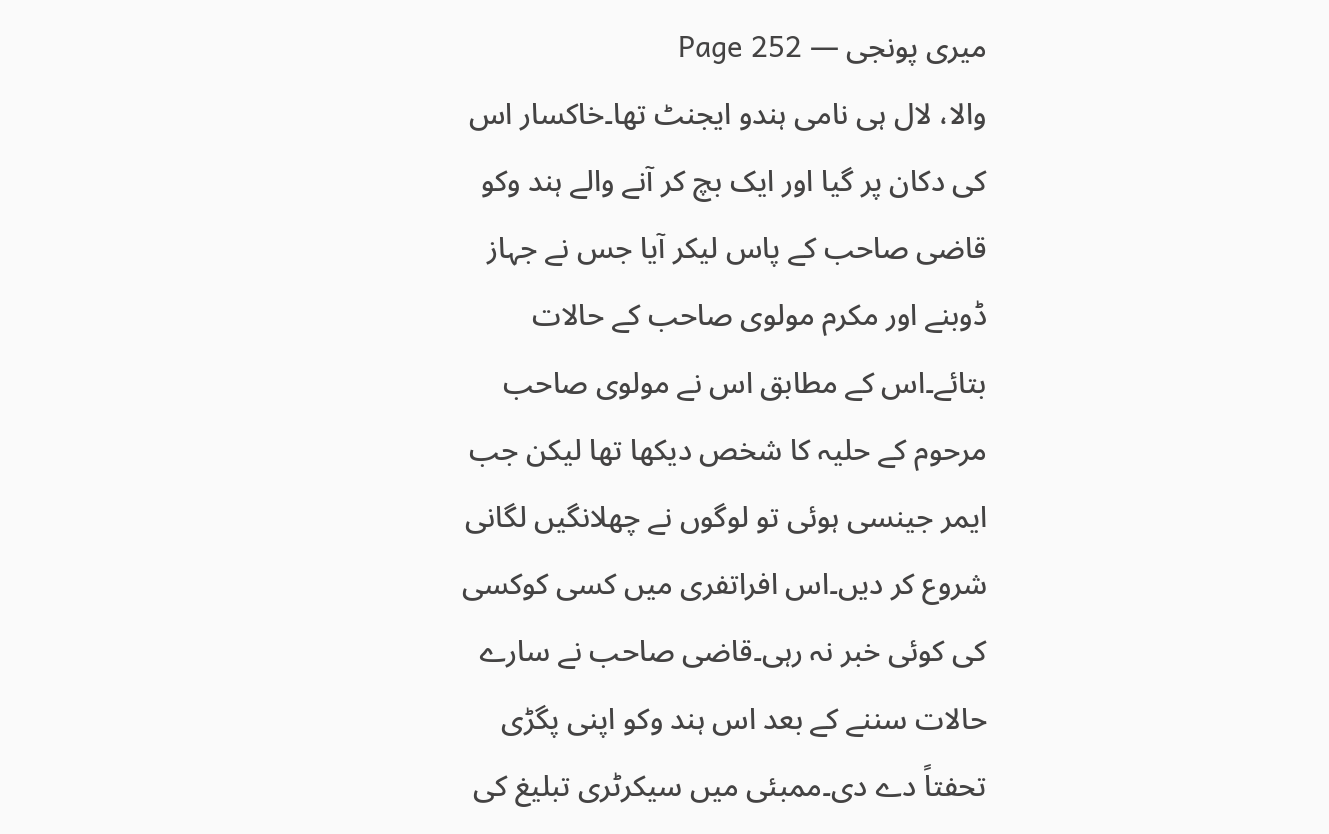میری پونجی — Page 252
والا، لال ہی نامی ہندو ایجنٹ تھا۔خاکسار اس کی دکان پر گیا اور ایک بچ کر آنے والے ہند وکو قاضی صاحب کے پاس لیکر آیا جس نے جہاز ڈوبنے اور مکرم مولوی صاحب کے حالات بتائے۔اس کے مطابق اس نے مولوی صاحب مرحوم کے حلیہ کا شخص دیکھا تھا لیکن جب ایمر جینسی ہوئی تو لوگوں نے چھلانگیں لگانی شروع کر دیں۔اس افراتفری میں کسی کوکسی کی کوئی خبر نہ رہی۔قاضی صاحب نے سارے حالات سننے کے بعد اس ہند وکو اپنی پگڑی تحفتاً دے دی۔ممبئی میں سیکرٹری تبلیغ کی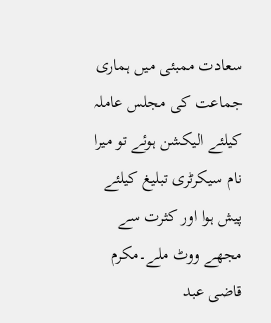سعادت ممبئی میں ہماری جماعت کی مجلس عاملہ کیلئے الیکشن ہوئے تو میرا نام سیکرٹری تبلیغ کیلئے پیش ہوا اور کثرت سے مجھے ووٹ ملے۔مکرم قاضی عبد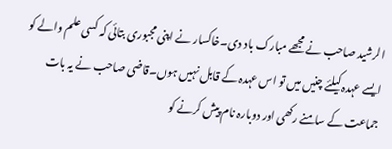الرشید صاحب نے مجھے مبارک باد دی۔خاکسار نے اپنی مجبوری بتائی کہ کسی علم والے کو ایسے عہدہ کیلئے چنیں میں تو اس عہدہ کے قابل نہیں ہوں۔قاضی صاحب نے یہ بات جماعت کے سامنے رکھی اور دوبارہ نام پیش کرنے کو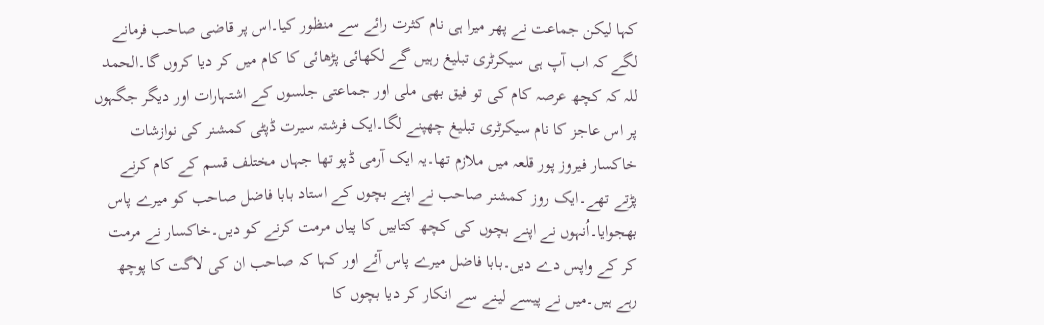کہا لیکن جماعت نے پھر میرا ہی نام کثرت رائے سے منظور کیا۔اس پر قاضی صاحب فرمانے لگے کہ اب آپ ہی سیکرٹری تبلیغ رہیں گے لکھائی پڑھائی کا کام میں کر دیا کروں گا۔الحمد للہ کہ کچھ عرصہ کام کی تو فیق بھی ملی اور جماعتی جلسوں کے اشتہارات اور دیگر جگہوں پر اس عاجز کا نام سیکرٹری تبلیغ چھپنے لگا۔ایک فرشتہ سیرت ڈپٹی کمشنر کی نوازشات خاکسار فیروز پور قلعہ میں ملازم تھا۔یہ ایک آرمی ڈپو تھا جہاں مختلف قسم کے کام کرنے پڑتے تھے۔ایک روز کمشنر صاحب نے اپنے بچوں کے استاد بابا فاضل صاحب کو میرے پاس بھجوایا۔اُنہوں نے اپنے بچوں کی کچھ کتابیں کا پیاں مرمت کرنے کو دیں۔خاکسار نے مرمت کر کے واپس دے دیں۔بابا فاضل میرے پاس آئے اور کہا کہ صاحب ان کی لاگت کا پوچھ رہے ہیں۔میں نے پیسے لینے سے انکار کر دیا بچوں کا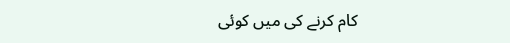کام کرنے کی میں کوئی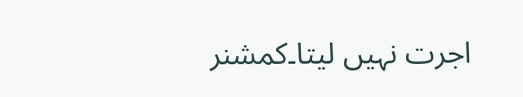اجرت نہیں لیتا۔کمشنر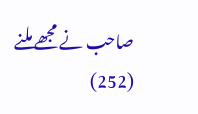صاحب نے مجھے ملنے (252)